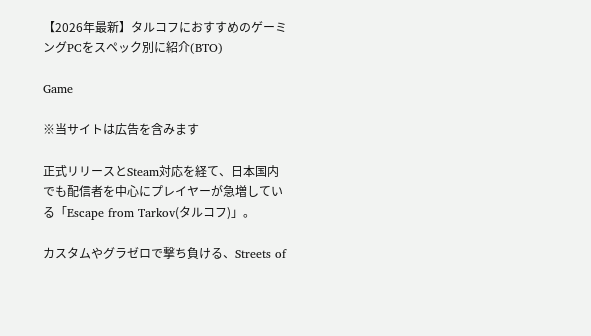【2026年最新】タルコフにおすすめのゲーミングPCをスペック別に紹介(BTO)

Game

※当サイトは広告を含みます

正式リリースとSteam対応を経て、日本国内でも配信者を中心にプレイヤーが急増している「Escape from Tarkov(タルコフ)」。

カスタムやグラゼロで撃ち負ける、Streets of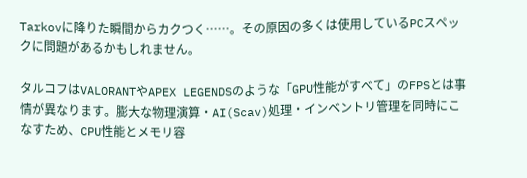Tarkovに降りた瞬間からカクつく……。その原因の多くは使用しているPCスペックに問題があるかもしれません。

タルコフはVALORANTやAPEX LEGENDSのような「GPU性能がすべて」のFPSとは事情が異なります。膨大な物理演算・AI(Scav)処理・インベントリ管理を同時にこなすため、CPU性能とメモリ容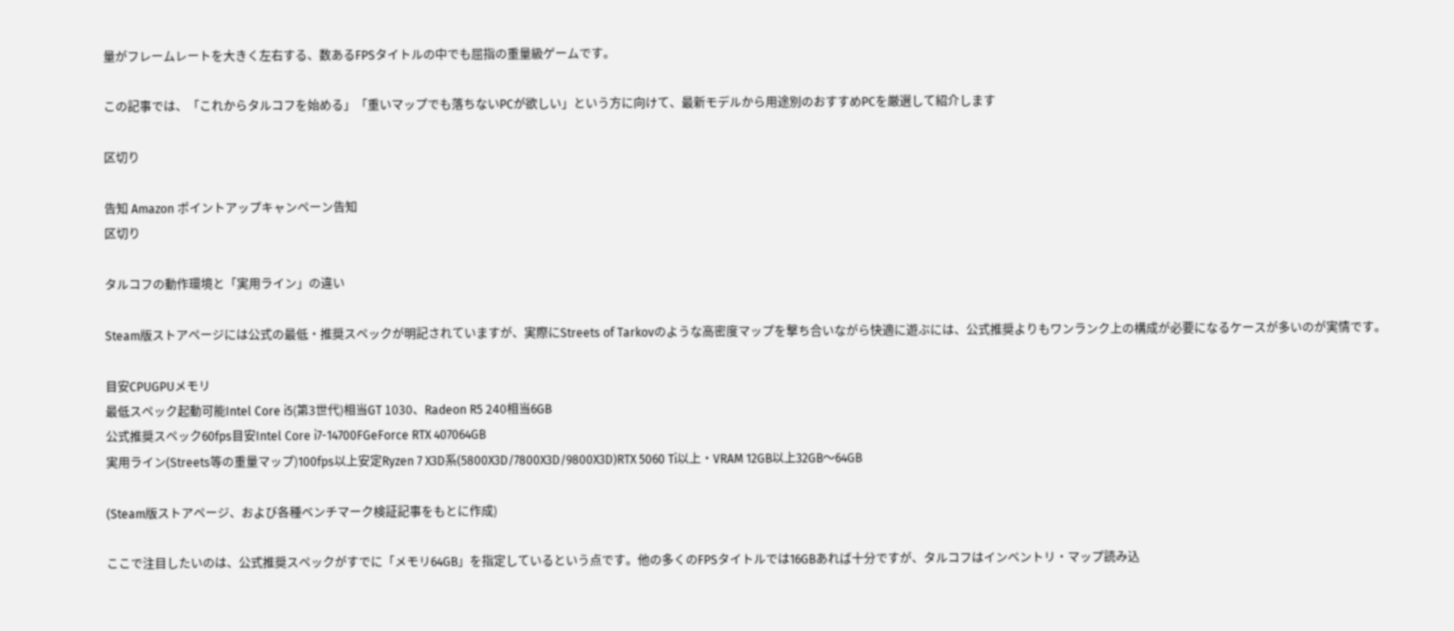量がフレームレートを大きく左右する、数あるFPSタイトルの中でも屈指の重量級ゲームです。

この記事では、「これからタルコフを始める」「重いマップでも落ちないPCが欲しい」という方に向けて、最新モデルから用途別のおすすめPCを厳選して紹介します

区切り

告知 Amazon ポイントアップキャンペーン告知
区切り

タルコフの動作環境と「実用ライン」の違い

Steam版ストアページには公式の最低・推奨スペックが明記されていますが、実際にStreets of Tarkovのような高密度マップを撃ち合いながら快適に遊ぶには、公式推奨よりもワンランク上の構成が必要になるケースが多いのが実情です。

目安CPUGPUメモリ
最低スペック起動可能Intel Core i5(第3世代)相当GT 1030、Radeon R5 240相当6GB
公式推奨スペック60fps目安Intel Core i7-14700FGeForce RTX 407064GB
実用ライン(Streets等の重量マップ)100fps以上安定Ryzen 7 X3D系(5800X3D/7800X3D/9800X3D)RTX 5060 Ti以上・VRAM 12GB以上32GB〜64GB

(Steam版ストアページ、および各種ベンチマーク検証記事をもとに作成)

ここで注目したいのは、公式推奨スペックがすでに「メモリ64GB」を指定しているという点です。他の多くのFPSタイトルでは16GBあれば十分ですが、タルコフはインベントリ・マップ読み込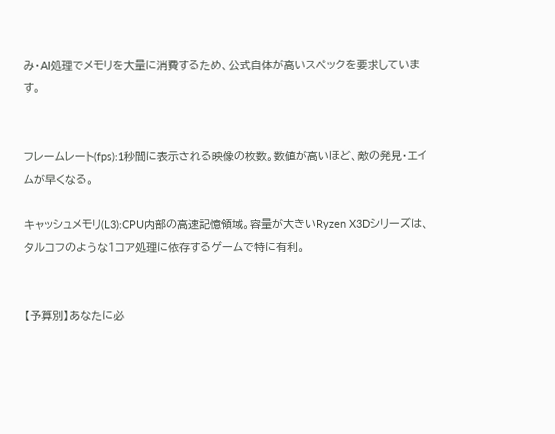み・AI処理でメモリを大量に消費するため、公式自体が高いスペックを要求しています。


フレームレート(fps):1秒間に表示される映像の枚数。数値が高いほど、敵の発見・エイムが早くなる。

キャッシュメモリ(L3):CPU内部の高速記憶領域。容量が大きいRyzen X3Dシリーズは、タルコフのような1コア処理に依存するゲームで特に有利。


【予算別】あなたに必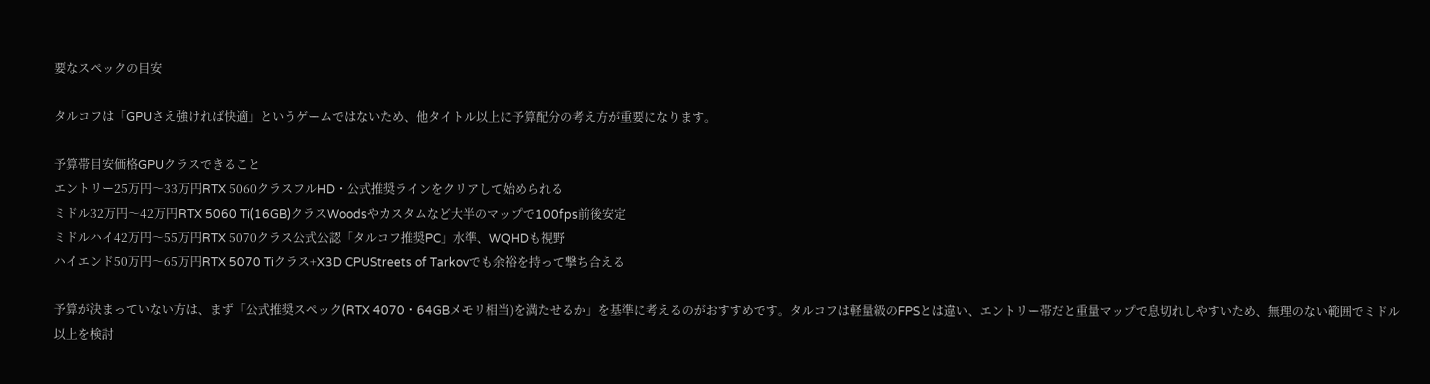要なスペックの目安

タルコフは「GPUさえ強ければ快適」というゲームではないため、他タイトル以上に予算配分の考え方が重要になります。

予算帯目安価格GPUクラスできること
エントリー25万円〜33万円RTX 5060クラスフルHD・公式推奨ラインをクリアして始められる
ミドル32万円〜42万円RTX 5060 Ti(16GB)クラスWoodsやカスタムなど大半のマップで100fps前後安定
ミドルハイ42万円〜55万円RTX 5070クラス公式公認「タルコフ推奨PC」水準、WQHDも視野
ハイエンド50万円〜65万円RTX 5070 Tiクラス+X3D CPUStreets of Tarkovでも余裕を持って撃ち合える

予算が決まっていない方は、まず「公式推奨スペック(RTX 4070・64GBメモリ相当)を満たせるか」を基準に考えるのがおすすめです。タルコフは軽量級のFPSとは違い、エントリー帯だと重量マップで息切れしやすいため、無理のない範囲でミドル以上を検討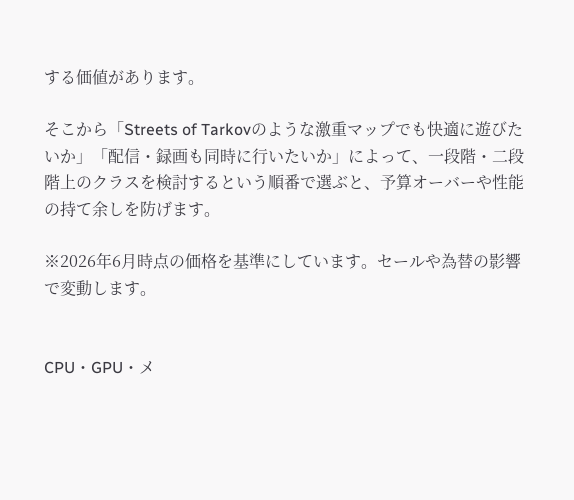する価値があります。

そこから「Streets of Tarkovのような激重マップでも快適に遊びたいか」「配信・録画も同時に行いたいか」によって、一段階・二段階上のクラスを検討するという順番で選ぶと、予算オーバーや性能の持て余しを防げます。

※2026年6月時点の価格を基準にしています。セールや為替の影響で変動します。


CPU・GPU・メ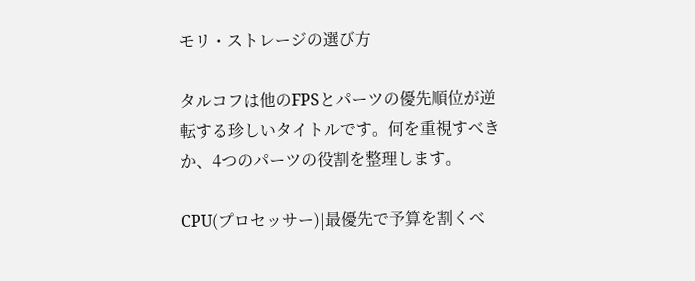モリ・ストレージの選び方

タルコフは他のFPSとパーツの優先順位が逆転する珍しいタイトルです。何を重視すべきか、4つのパーツの役割を整理します。

CPU(プロセッサー)|最優先で予算を割くべ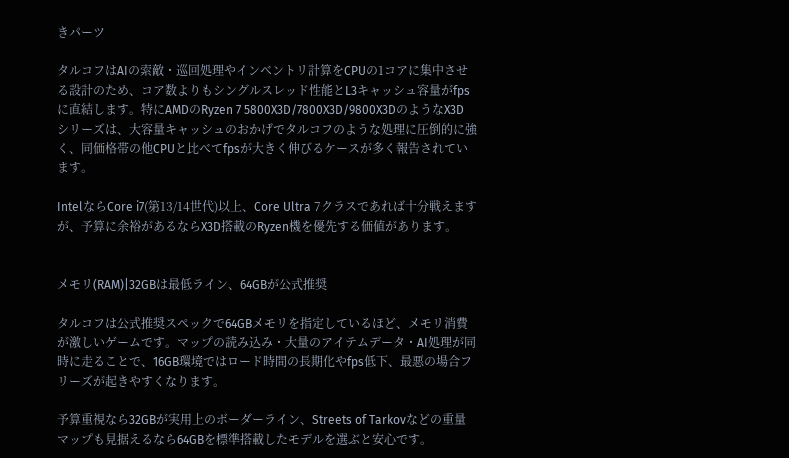きパーツ

タルコフはAIの索敵・巡回処理やインベントリ計算をCPUの1コアに集中させる設計のため、コア数よりもシングルスレッド性能とL3キャッシュ容量がfpsに直結します。特にAMDのRyzen 7 5800X3D/7800X3D/9800X3DのようなX3Dシリーズは、大容量キャッシュのおかげでタルコフのような処理に圧倒的に強く、同価格帯の他CPUと比べてfpsが大きく伸びるケースが多く報告されています。

IntelならCore i7(第13/14世代)以上、Core Ultra 7クラスであれば十分戦えますが、予算に余裕があるならX3D搭載のRyzen機を優先する価値があります。


メモリ(RAM)|32GBは最低ライン、64GBが公式推奨

タルコフは公式推奨スペックで64GBメモリを指定しているほど、メモリ消費が激しいゲームです。マップの読み込み・大量のアイテムデータ・AI処理が同時に走ることで、16GB環境ではロード時間の長期化やfps低下、最悪の場合フリーズが起きやすくなります。

予算重視なら32GBが実用上のボーダーライン、Streets of Tarkovなどの重量マップも見据えるなら64GBを標準搭載したモデルを選ぶと安心です。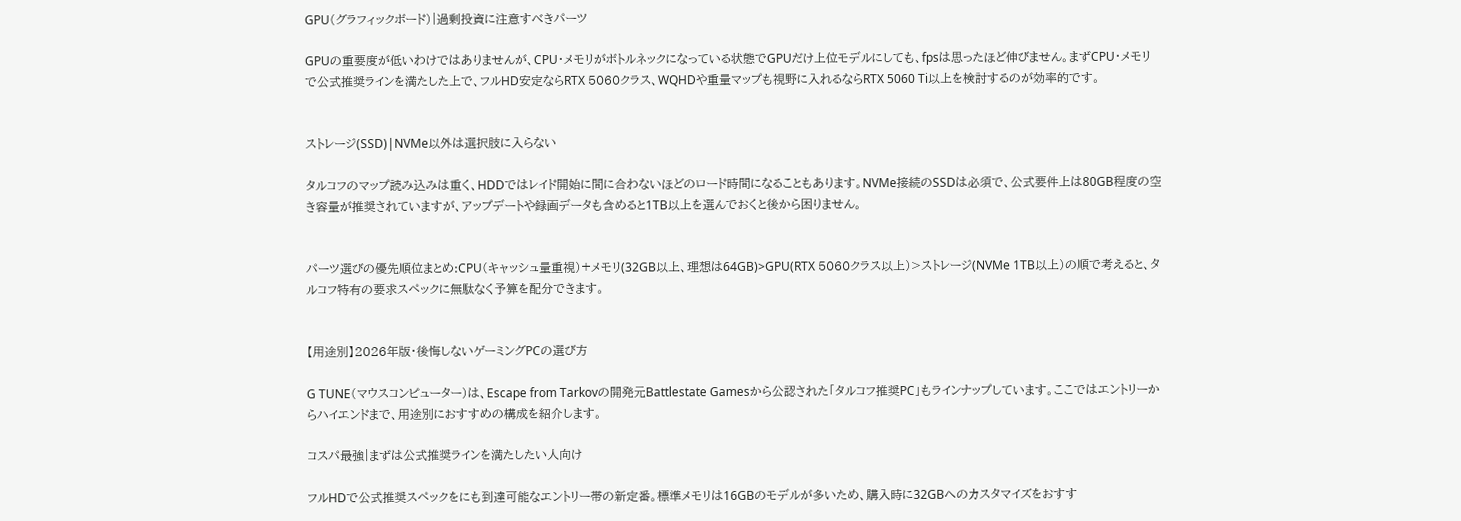GPU(グラフィックボード)|過剰投資に注意すべきパーツ

GPUの重要度が低いわけではありませんが、CPU・メモリがボトルネックになっている状態でGPUだけ上位モデルにしても、fpsは思ったほど伸びません。まずCPU・メモリで公式推奨ラインを満たした上で、フルHD安定ならRTX 5060クラス、WQHDや重量マップも視野に入れるならRTX 5060 Ti以上を検討するのが効率的です。


ストレージ(SSD)|NVMe以外は選択肢に入らない

タルコフのマップ読み込みは重く、HDDではレイド開始に間に合わないほどのロード時間になることもあります。NVMe接続のSSDは必須で、公式要件上は80GB程度の空き容量が推奨されていますが、アップデートや録画データも含めると1TB以上を選んでおくと後から困りません。


パーツ選びの優先順位まとめ:CPU(キャッシュ量重視)+メモリ(32GB以上、理想は64GB)>GPU(RTX 5060クラス以上)>ストレージ(NVMe 1TB以上)の順で考えると、タルコフ特有の要求スペックに無駄なく予算を配分できます。


【用途別】2026年版・後悔しないゲーミングPCの選び方

G TUNE(マウスコンピューター)は、Escape from Tarkovの開発元Battlestate Gamesから公認された「タルコフ推奨PC」もラインナップしています。ここではエントリーからハイエンドまで、用途別におすすめの構成を紹介します。

コスパ最強|まずは公式推奨ラインを満たしたい人向け

フルHDで公式推奨スペックをにも到達可能なエントリー帯の新定番。標準メモリは16GBのモデルが多いため、購入時に32GBへのカスタマイズをおすす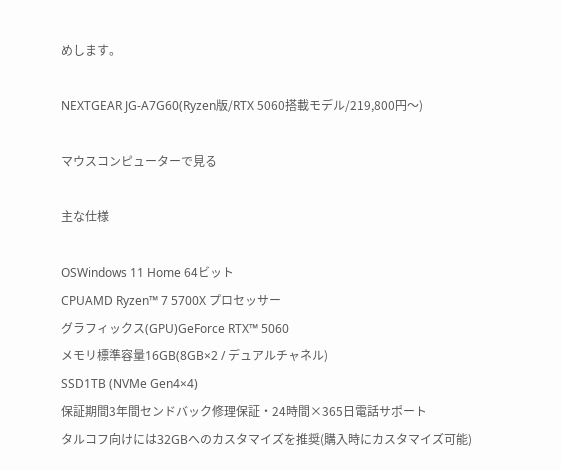めします。

NEXTGEAR JG-A7G60(Ryzen版/RTX 5060搭載モデル/219,800円〜)

マウスコンピューターで見る

主な仕様

OSWindows 11 Home 64ビット
CPUAMD Ryzen™ 7 5700X プロセッサー
グラフィックス(GPU)GeForce RTX™ 5060
メモリ標準容量16GB(8GB×2 / デュアルチャネル)
SSD1TB (NVMe Gen4×4)
保証期間3年間センドバック修理保証・24時間×365日電話サポート
タルコフ向けには32GBへのカスタマイズを推奨(購入時にカスタマイズ可能)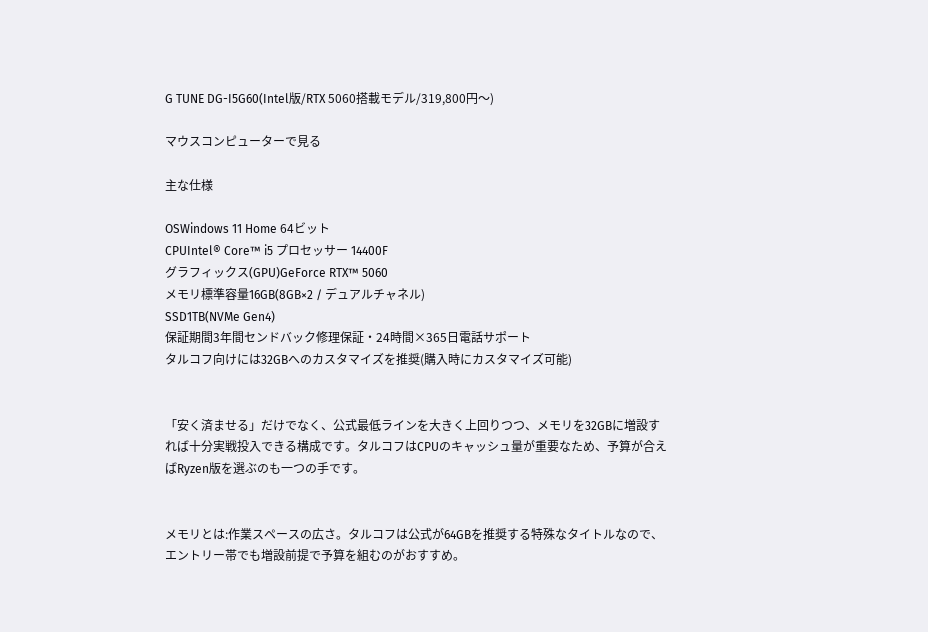G TUNE DG-I5G60(Intel版/RTX 5060搭載モデル/319,800円〜)

マウスコンピューターで見る

主な仕様

OSWindows 11 Home 64ビット
CPUIntel® Core™ i5 プロセッサー 14400F
グラフィックス(GPU)GeForce RTX™ 5060
メモリ標準容量16GB(8GB×2 / デュアルチャネル)
SSD1TB(NVMe Gen4)
保証期間3年間センドバック修理保証・24時間×365日電話サポート
タルコフ向けには32GBへのカスタマイズを推奨(購入時にカスタマイズ可能)


「安く済ませる」だけでなく、公式最低ラインを大きく上回りつつ、メモリを32GBに増設すれば十分実戦投入できる構成です。タルコフはCPUのキャッシュ量が重要なため、予算が合えばRyzen版を選ぶのも一つの手です。


メモリとは:作業スペースの広さ。タルコフは公式が64GBを推奨する特殊なタイトルなので、エントリー帯でも増設前提で予算を組むのがおすすめ。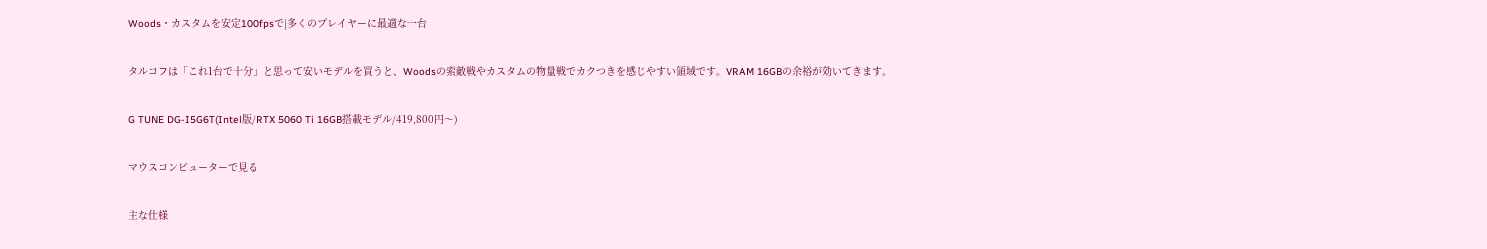Woods・カスタムを安定100fpsで|多くのプレイヤーに最適な一台

タルコフは「これ1台で十分」と思って安いモデルを買うと、Woodsの索敵戦やカスタムの物量戦でカクつきを感じやすい領域です。VRAM 16GBの余裕が効いてきます。

G TUNE DG-I5G6T(Intel版/RTX 5060 Ti 16GB搭載モデル/419,800円〜)

マウスコンピューターで見る

主な仕様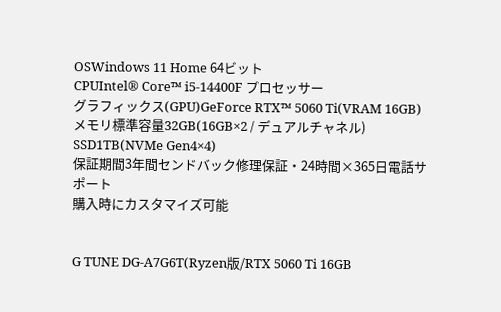OSWindows 11 Home 64ビット
CPUIntel® Core™ i5-14400F プロセッサー
グラフィックス(GPU)GeForce RTX™ 5060 Ti(VRAM 16GB)
メモリ標準容量32GB(16GB×2 / デュアルチャネル)
SSD1TB(NVMe Gen4×4)
保証期間3年間センドバック修理保証・24時間×365日電話サポート
購入時にカスタマイズ可能


G TUNE DG-A7G6T(Ryzen版/RTX 5060 Ti 16GB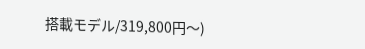搭載モデル/319,800円〜)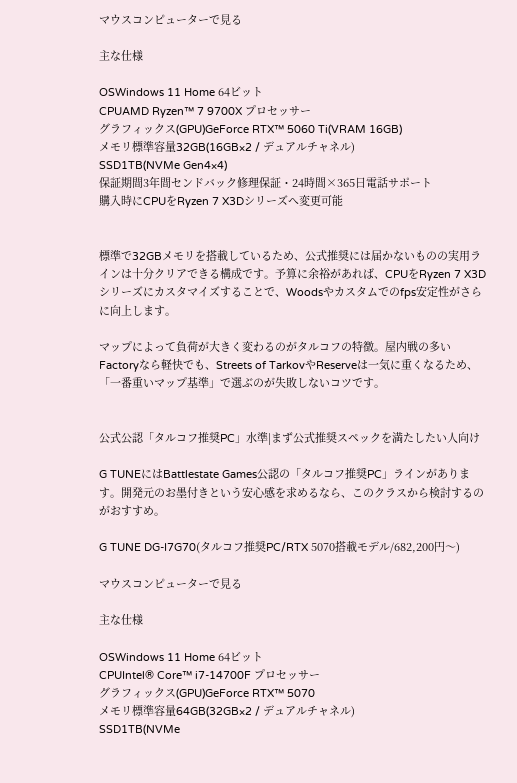マウスコンピューターで見る

主な仕様

OSWindows 11 Home 64ビット
CPUAMD Ryzen™ 7 9700X プロセッサー
グラフィックス(GPU)GeForce RTX™ 5060 Ti(VRAM 16GB)
メモリ標準容量32GB(16GB×2 / デュアルチャネル)
SSD1TB(NVMe Gen4×4)
保証期間3年間センドバック修理保証・24時間×365日電話サポート
購入時にCPUをRyzen 7 X3Dシリーズへ変更可能


標準で32GBメモリを搭載しているため、公式推奨には届かないものの実用ラインは十分クリアできる構成です。予算に余裕があれば、CPUをRyzen 7 X3Dシリーズにカスタマイズすることで、Woodsやカスタムでのfps安定性がさらに向上します。

マップによって負荷が大きく変わるのがタルコフの特徴。屋内戦の多いFactoryなら軽快でも、Streets of TarkovやReserveは一気に重くなるため、「一番重いマップ基準」で選ぶのが失敗しないコツです。


公式公認「タルコフ推奨PC」水準|まず公式推奨スペックを満たしたい人向け

G TUNEにはBattlestate Games公認の「タルコフ推奨PC」ラインがあります。開発元のお墨付きという安心感を求めるなら、このクラスから検討するのがおすすめ。

G TUNE DG-I7G70(タルコフ推奨PC/RTX 5070搭載モデル/682,200円〜)

マウスコンピューターで見る

主な仕様

OSWindows 11 Home 64ビット
CPUIntel® Core™ i7-14700F プロセッサー
グラフィックス(GPU)GeForce RTX™ 5070
メモリ標準容量64GB(32GB×2 / デュアルチャネル)
SSD1TB(NVMe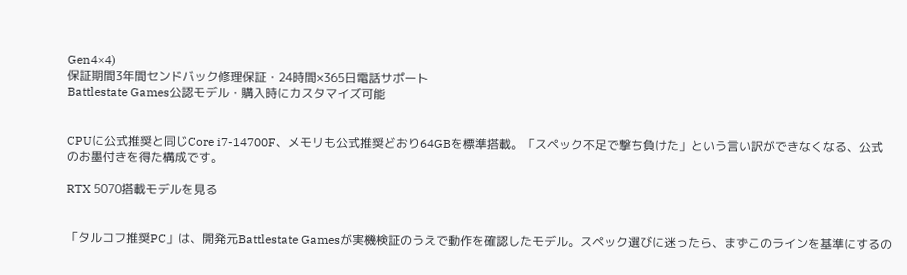Gen4×4)
保証期間3年間センドバック修理保証・24時間×365日電話サポート
Battlestate Games公認モデル・購入時にカスタマイズ可能


CPUに公式推奨と同じCore i7-14700F、メモリも公式推奨どおり64GBを標準搭載。「スペック不足で撃ち負けた」という言い訳ができなくなる、公式のお墨付きを得た構成です。

RTX 5070搭載モデルを見る


「タルコフ推奨PC」は、開発元Battlestate Gamesが実機検証のうえで動作を確認したモデル。スペック選びに迷ったら、まずこのラインを基準にするの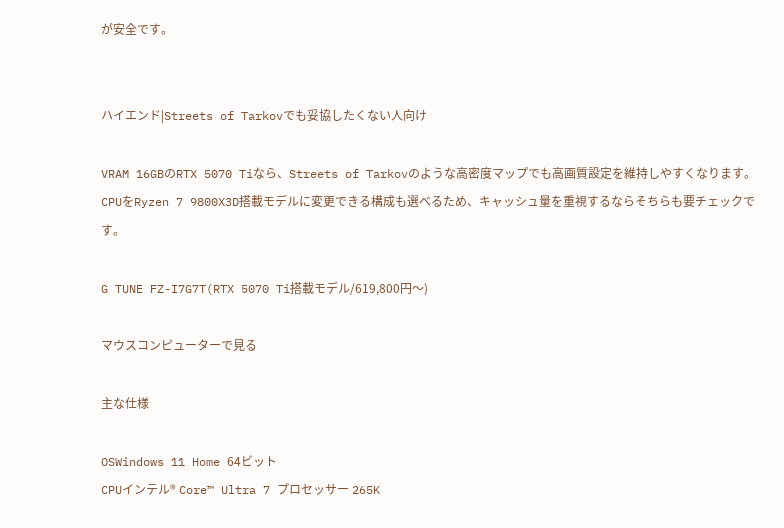が安全です。


ハイエンド|Streets of Tarkovでも妥協したくない人向け

VRAM 16GBのRTX 5070 Tiなら、Streets of Tarkovのような高密度マップでも高画質設定を維持しやすくなります。CPUをRyzen 7 9800X3D搭載モデルに変更できる構成も選べるため、キャッシュ量を重視するならそちらも要チェックです。

G TUNE FZ-I7G7T(RTX 5070 Ti搭載モデル/619,800円〜)

マウスコンピューターで見る

主な仕様

OSWindows 11 Home 64ビット
CPUインテル® Core™ Ultra 7 プロセッサー 265K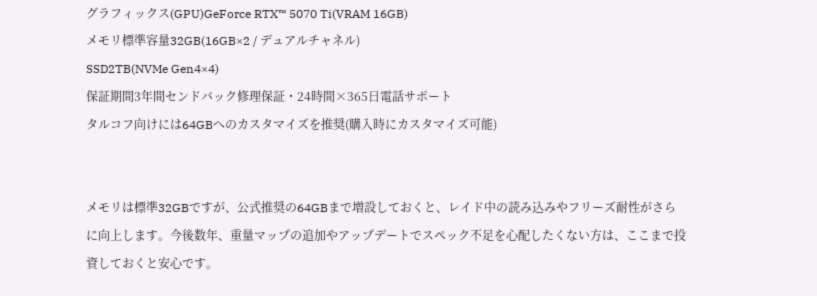グラフィックス(GPU)GeForce RTX™ 5070 Ti(VRAM 16GB)
メモリ標準容量32GB(16GB×2 / デュアルチャネル)
SSD2TB(NVMe Gen4×4)
保証期間3年間センドバック修理保証・24時間×365日電話サポート
タルコフ向けには64GBへのカスタマイズを推奨(購入時にカスタマイズ可能)


メモリは標準32GBですが、公式推奨の64GBまで増設しておくと、レイド中の読み込みやフリーズ耐性がさらに向上します。今後数年、重量マップの追加やアップデートでスペック不足を心配したくない方は、ここまで投資しておくと安心です。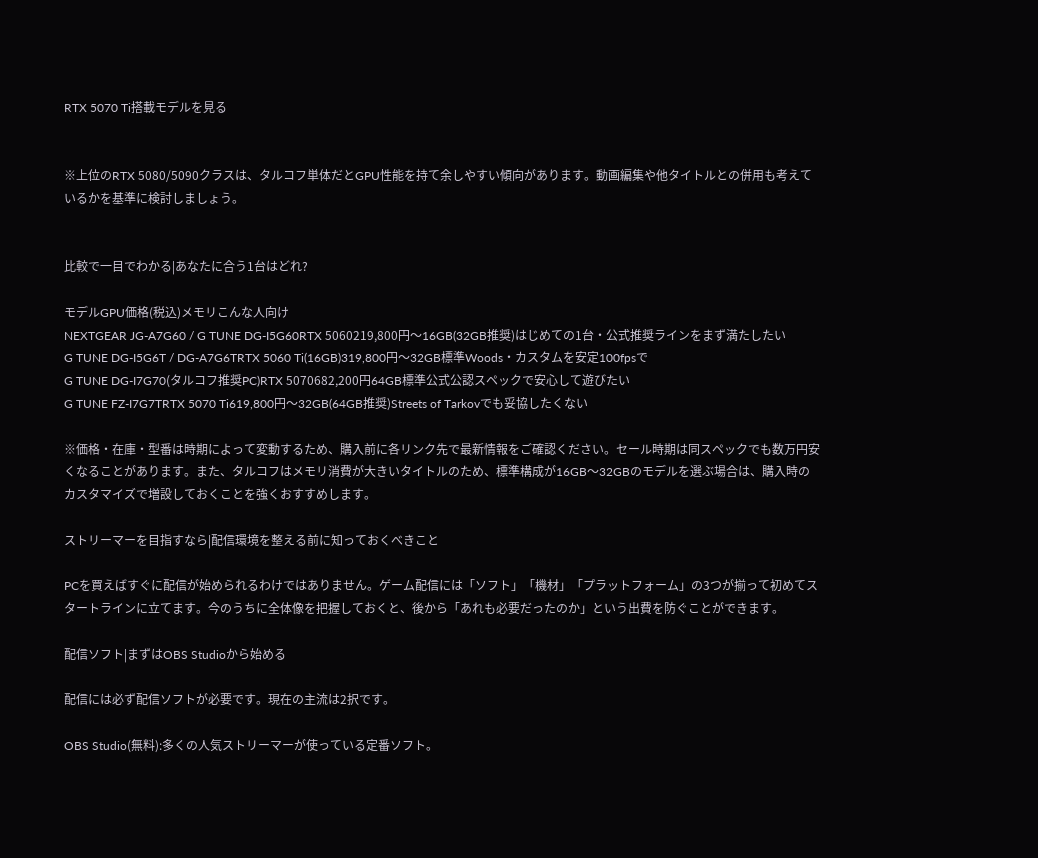RTX 5070 Ti搭載モデルを見る


※上位のRTX 5080/5090クラスは、タルコフ単体だとGPU性能を持て余しやすい傾向があります。動画編集や他タイトルとの併用も考えているかを基準に検討しましょう。


比較で一目でわかる|あなたに合う1台はどれ?

モデルGPU価格(税込)メモリこんな人向け
NEXTGEAR JG-A7G60 / G TUNE DG-I5G60RTX 5060219,800円〜16GB(32GB推奨)はじめての1台・公式推奨ラインをまず満たしたい
G TUNE DG-I5G6T / DG-A7G6TRTX 5060 Ti(16GB)319,800円〜32GB標準Woods・カスタムを安定100fpsで
G TUNE DG-I7G70(タルコフ推奨PC)RTX 5070682,200円64GB標準公式公認スペックで安心して遊びたい
G TUNE FZ-I7G7TRTX 5070 Ti619,800円〜32GB(64GB推奨)Streets of Tarkovでも妥協したくない

※価格・在庫・型番は時期によって変動するため、購入前に各リンク先で最新情報をご確認ください。セール時期は同スペックでも数万円安くなることがあります。また、タルコフはメモリ消費が大きいタイトルのため、標準構成が16GB〜32GBのモデルを選ぶ場合は、購入時のカスタマイズで増設しておくことを強くおすすめします。

ストリーマーを目指すなら|配信環境を整える前に知っておくべきこと

PCを買えばすぐに配信が始められるわけではありません。ゲーム配信には「ソフト」「機材」「プラットフォーム」の3つが揃って初めてスタートラインに立てます。今のうちに全体像を把握しておくと、後から「あれも必要だったのか」という出費を防ぐことができます。

配信ソフト|まずはOBS Studioから始める

配信には必ず配信ソフトが必要です。現在の主流は2択です。

OBS Studio(無料):多くの人気ストリーマーが使っている定番ソフト。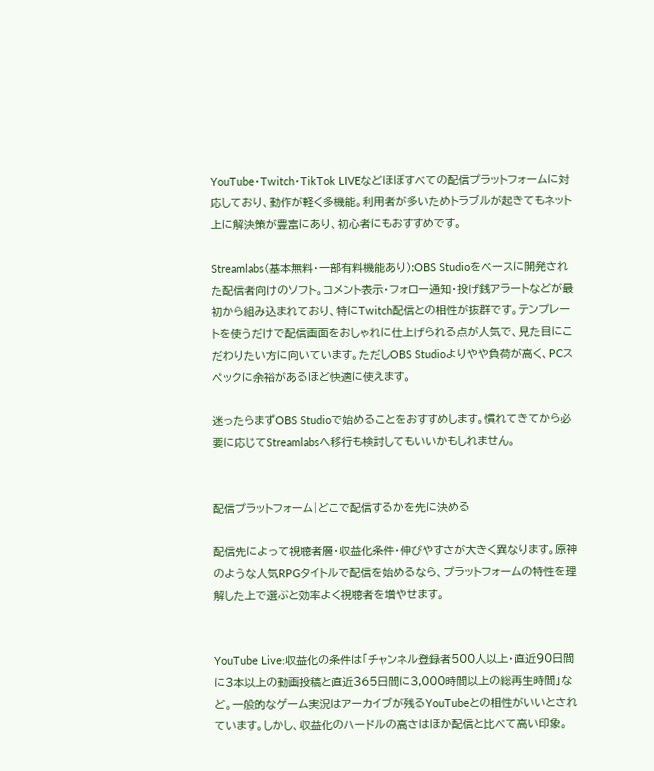YouTube・Twitch・TikTok LIVEなどほぼすべての配信プラットフォームに対応しており、動作が軽く多機能。利用者が多いためトラブルが起きてもネット上に解決策が豊富にあり、初心者にもおすすめです。

Streamlabs(基本無料・一部有料機能あり):OBS Studioをベースに開発された配信者向けのソフト。コメント表示・フォロー通知・投げ銭アラートなどが最初から組み込まれており、特にTwitch配信との相性が抜群です。テンプレートを使うだけで配信画面をおしゃれに仕上げられる点が人気で、見た目にこだわりたい方に向いています。ただしOBS Studioよりやや負荷が高く、PCスペックに余裕があるほど快適に使えます。

迷ったらまずOBS Studioで始めることをおすすめします。慣れてきてから必要に応じてStreamlabsへ移行も検討してもいいかもしれません。


配信プラットフォーム|どこで配信するかを先に決める

配信先によって視聴者層・収益化条件・伸びやすさが大きく異なります。原神のような人気RPGタイトルで配信を始めるなら、プラットフォームの特性を理解した上で選ぶと効率よく視聴者を増やせます。


YouTube Live:収益化の条件は「チャンネル登録者500人以上・直近90日間に3本以上の動画投稿と直近365日間に3,000時間以上の総再生時間」など。一般的なゲーム実況はアーカイブが残るYouTubeとの相性がいいとされています。しかし、収益化のハードルの高さはほか配信と比べて高い印象。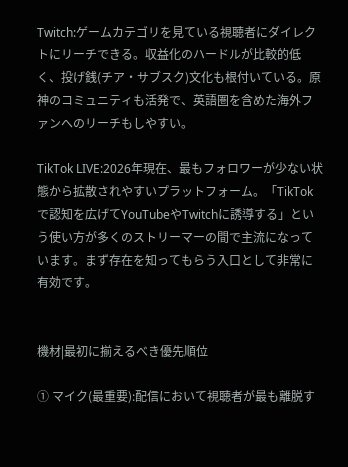Twitch:ゲームカテゴリを見ている視聴者にダイレクトにリーチできる。収益化のハードルが比較的低く、投げ銭(チア・サブスク)文化も根付いている。原神のコミュニティも活発で、英語圏を含めた海外ファンへのリーチもしやすい。

TikTok LIVE:2026年現在、最もフォロワーが少ない状態から拡散されやすいプラットフォーム。「TikTokで認知を広げてYouTubeやTwitchに誘導する」という使い方が多くのストリーマーの間で主流になっています。まず存在を知ってもらう入口として非常に有効です。


機材|最初に揃えるべき優先順位

① マイク(最重要):配信において視聴者が最も離脱す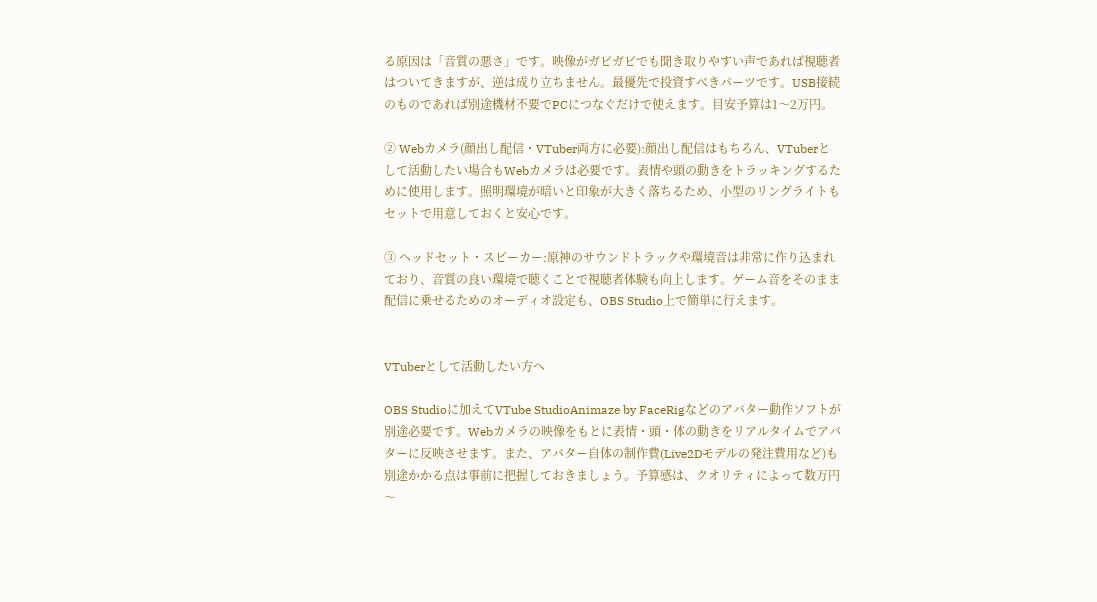る原因は「音質の悪さ」です。映像がガビガビでも聞き取りやすい声であれば視聴者はついてきますが、逆は成り立ちません。最優先で投資すべきパーツです。USB接続のものであれば別途機材不要でPCにつなぐだけで使えます。目安予算は1〜2万円。

② Webカメラ(顔出し配信・VTuber両方に必要):顔出し配信はもちろん、VTuberとして活動したい場合もWebカメラは必要です。表情や頭の動きをトラッキングするために使用します。照明環境が暗いと印象が大きく落ちるため、小型のリングライトもセットで用意しておくと安心です。

③ ヘッドセット・スピーカー:原神のサウンドトラックや環境音は非常に作り込まれており、音質の良い環境で聴くことで視聴者体験も向上します。ゲーム音をそのまま配信に乗せるためのオーディオ設定も、OBS Studio上で簡単に行えます。


VTuberとして活動したい方へ

OBS Studioに加えてVTube StudioAnimaze by FaceRigなどのアバター動作ソフトが別途必要です。Webカメラの映像をもとに表情・頭・体の動きをリアルタイムでアバターに反映させます。また、アバター自体の制作費(Live2Dモデルの発注費用など)も別途かかる点は事前に把握しておきましょう。予算感は、クオリティによって数万円〜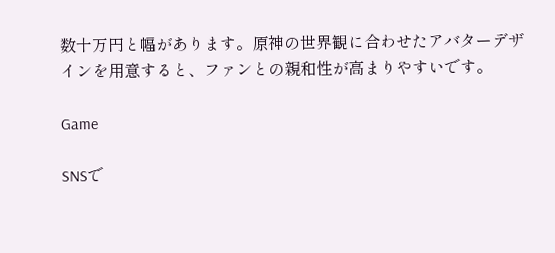数十万円と幅があります。原神の世界観に合わせたアバターデザインを用意すると、ファンとの親和性が高まりやすいです。

Game

SNSで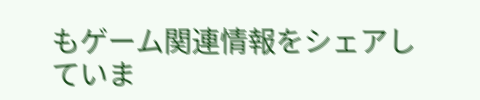もゲーム関連情報をシェアしていま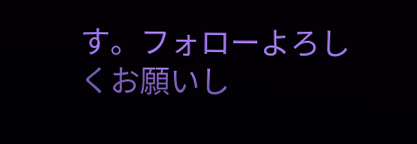す。フォローよろしくお願いし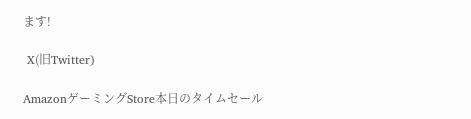ます!

 X(旧Twitter)

AmazonゲーミングStore本日のタイムセール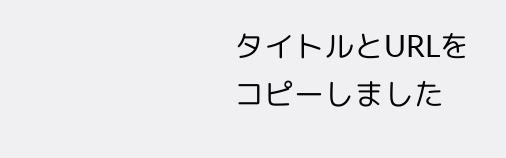タイトルとURLをコピーしました